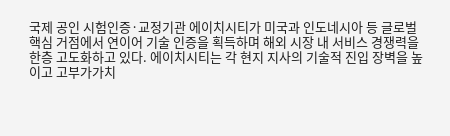국제 공인 시험인증·교정기관 에이치시티가 미국과 인도네시아 등 글로벌 핵심 거점에서 연이어 기술 인증을 획득하며 해외 시장 내 서비스 경쟁력을 한층 고도화하고 있다. 에이치시티는 각 현지 지사의 기술적 진입 장벽을 높이고 고부가가치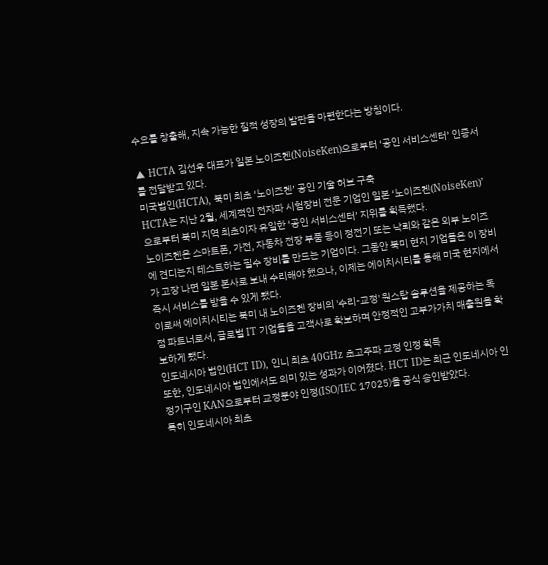수요를 창출해, 지속 가능한 질적 성장의 발판을 마련한다는 방침이다.

▲ HCTA 김선우 대표가 일본 노이즈켄(NoiseKen)으로부터 ‘공인 서비스센터’ 인증서를 전달받고 있다.
미국법인(HCTA), 북미 최초 ‘노이즈켄’ 공인 기술 허브 구축
HCTA는 지난 2월, 세계적인 전자파 시험장비 전문 기업인 일본 ‘노이즈켄(NoiseKen)’으로부터 북미 지역 최초이자 유일한 ‘공인 서비스센터’ 지위를 획득했다.
노이즈켄은 스마트폰, 가전, 자동차 전장 부품 등이 정전기 또는 낙뢰와 같은 외부 노이즈에 견디는지 테스트하는 필수 장비를 만드는 기업이다. 그동안 북미 현지 기업들은 이 장비가 고장 나면 일본 본사로 보내 수리해야 했으나, 이제는 에이치시티를 통해 미국 현지에서 즉시 서비스를 받을 수 있게 됐다.
이로써 에이치시티는 북미 내 노이즈켄 장비의 '수리-교정' 원스탑 솔루션을 제공하는 독점 파트너로서, 글로벌 IT 기업들을 고객사로 확보하며 안정적인 고부가가치 매출원을 확보하게 됐다.
인도네시아 법인(HCT ID), 인니 최초 40GHz 초고주파 교정 인정 획득
또한, 인도네시아 법인에서도 의미 있는 성과가 이어졌다. HCT ID는 최근 인도네시아 인정기구인 KAN으로부터 교정분야 인정(ISO/IEC 17025)을 공식 승인받았다.
특히 인도네시아 최초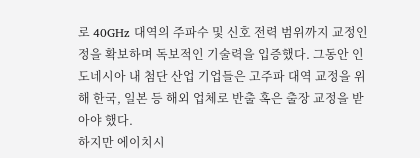로 40GHz 대역의 주파수 및 신호 전력 범위까지 교정인정을 확보하며 독보적인 기술력을 입증했다. 그동안 인도네시아 내 첨단 산업 기업들은 고주파 대역 교정을 위해 한국, 일본 등 해외 업체로 반출 혹은 출장 교정을 받아야 했다.
하지만 에이치시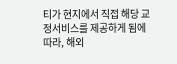티가 현지에서 직접 해당 교정서비스를 제공하게 됨에 따라, 해외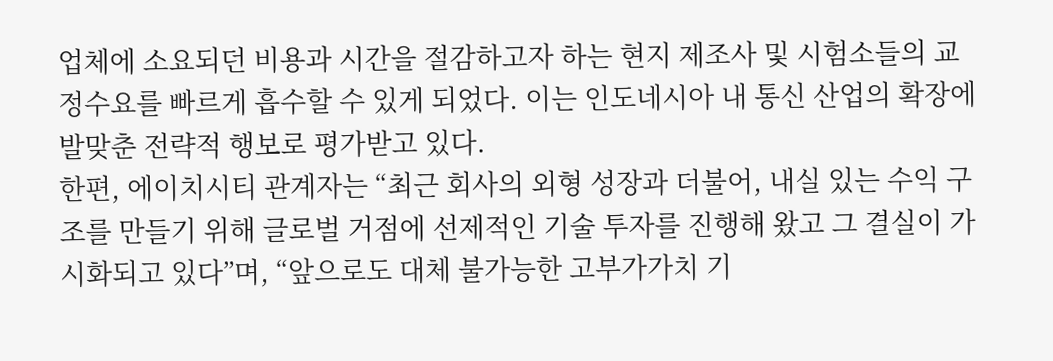업체에 소요되던 비용과 시간을 절감하고자 하는 현지 제조사 및 시험소들의 교정수요를 빠르게 흡수할 수 있게 되었다. 이는 인도네시아 내 통신 산업의 확장에 발맞춘 전략적 행보로 평가받고 있다.
한편, 에이치시티 관계자는 “최근 회사의 외형 성장과 더불어, 내실 있는 수익 구조를 만들기 위해 글로벌 거점에 선제적인 기술 투자를 진행해 왔고 그 결실이 가시화되고 있다”며, “앞으로도 대체 불가능한 고부가가치 기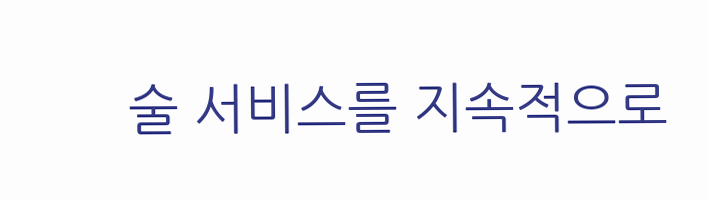술 서비스를 지속적으로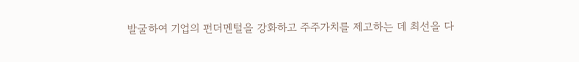발굴하여 기업의 펀더멘털을 강화하고 주주가치를 제고하는 데 최선을 다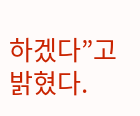하겠다”고 밝혔다.